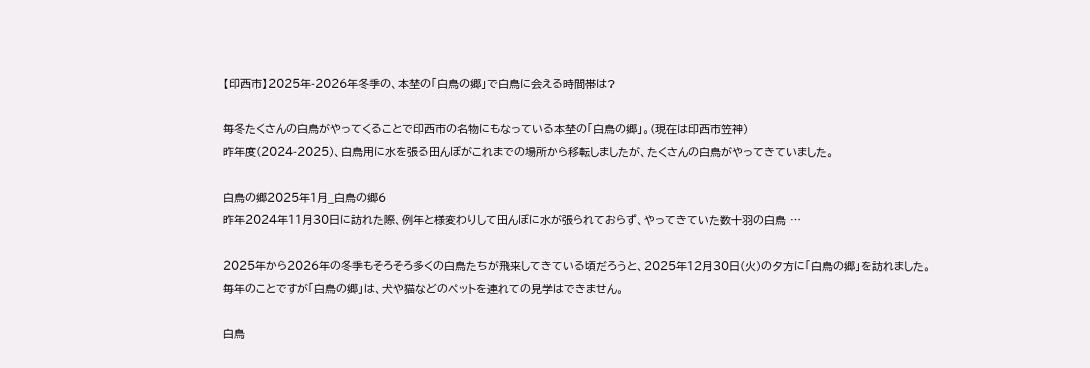【印西市】2025年-2026年冬季の、本埜の「白鳥の郷」で白鳥に会える時間帯は?

毎冬たくさんの白鳥がやってくることで印西市の名物にもなっている本埜の「白鳥の郷」。(現在は印西市笠神)
昨年度(2024-2025)、白鳥用に水を張る田んぼがこれまでの場所から移転しましたが、たくさんの白鳥がやってきていました。

白鳥の郷2025年1月_白鳥の郷6
昨年2024年11月30日に訪れた際、例年と様変わりして田んぼに水が張られておらず、やってきていた数十羽の白鳥 …

2025年から2026年の冬季もそろそろ多くの白鳥たちが飛来してきている頃だろうと、2025年12月30日(火)の夕方に「白鳥の郷」を訪れました。
毎年のことですが「白鳥の郷」は、犬や猫などのペットを連れての見学はできません。

白鳥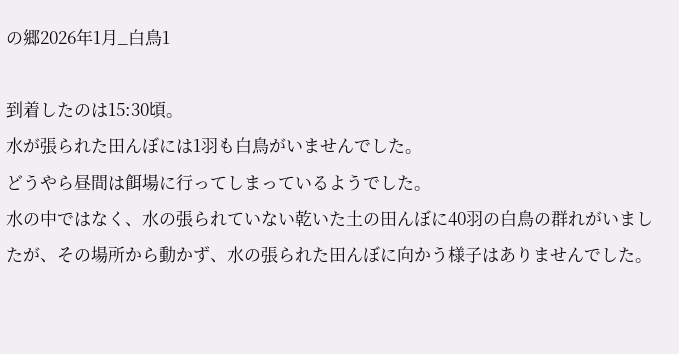の郷2026年1月_白鳥1

到着したのは15:30頃。
水が張られた田んぼには1羽も白鳥がいませんでした。
どうやら昼間は餌場に行ってしまっているようでした。
水の中ではなく、水の張られていない乾いた土の田んぼに40羽の白鳥の群れがいましたが、その場所から動かず、水の張られた田んぼに向かう様子はありませんでした。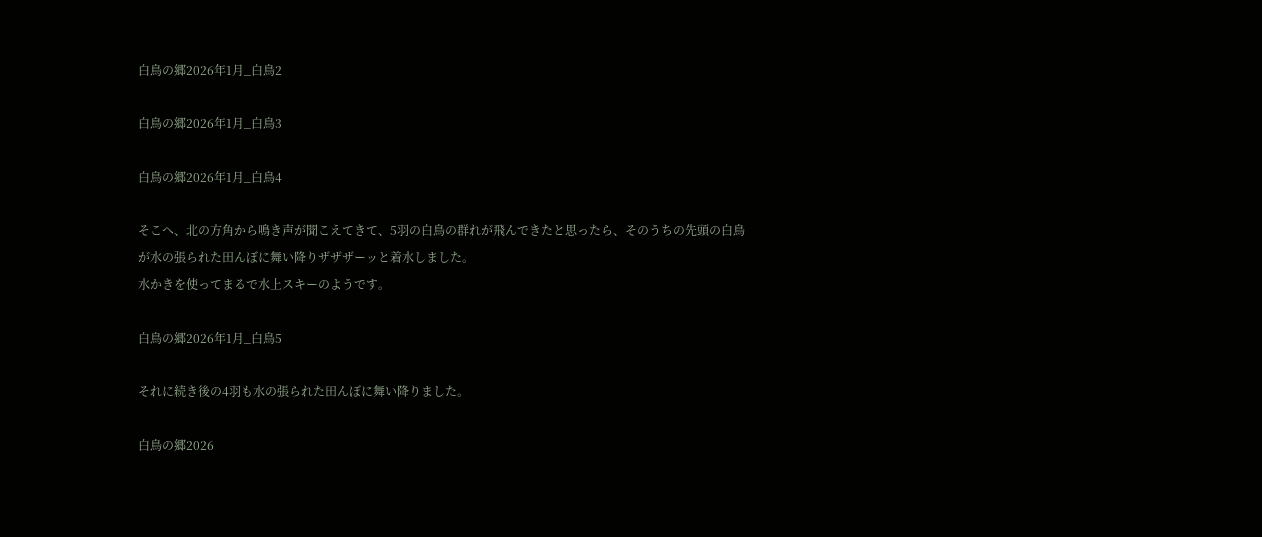白鳥の郷2026年1月_白鳥2

白鳥の郷2026年1月_白鳥3

白鳥の郷2026年1月_白鳥4

そこへ、北の方角から鳴き声が聞こえてきて、5羽の白鳥の群れが飛んできたと思ったら、そのうちの先頭の白鳥が水の張られた田んぼに舞い降りザザザーッと着水しました。
水かきを使ってまるで水上スキーのようです。

白鳥の郷2026年1月_白鳥5

それに続き後の4羽も水の張られた田んぼに舞い降りました。

白鳥の郷2026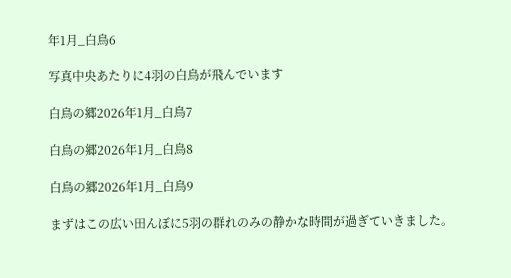年1月_白鳥6

写真中央あたりに4羽の白鳥が飛んでいます

白鳥の郷2026年1月_白鳥7

白鳥の郷2026年1月_白鳥8

白鳥の郷2026年1月_白鳥9

まずはこの広い田んぼに5羽の群れのみの静かな時間が過ぎていきました。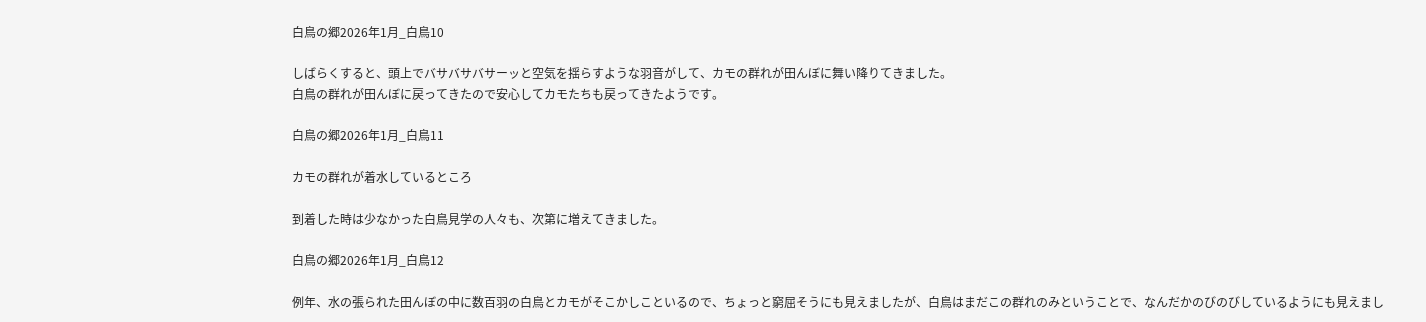白鳥の郷2026年1月_白鳥10

しばらくすると、頭上でバサバサバサーッと空気を揺らすような羽音がして、カモの群れが田んぼに舞い降りてきました。
白鳥の群れが田んぼに戻ってきたので安心してカモたちも戻ってきたようです。

白鳥の郷2026年1月_白鳥11

カモの群れが着水しているところ

到着した時は少なかった白鳥見学の人々も、次第に増えてきました。

白鳥の郷2026年1月_白鳥12

例年、水の張られた田んぼの中に数百羽の白鳥とカモがそこかしこといるので、ちょっと窮屈そうにも見えましたが、白鳥はまだこの群れのみということで、なんだかのびのびしているようにも見えまし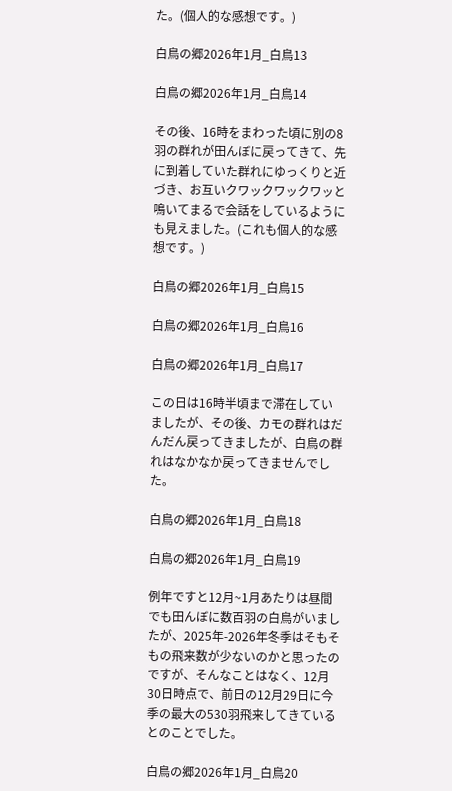た。(個人的な感想です。)

白鳥の郷2026年1月_白鳥13

白鳥の郷2026年1月_白鳥14

その後、16時をまわった頃に別の8羽の群れが田んぼに戻ってきて、先に到着していた群れにゆっくりと近づき、お互いクワックワックワッと鳴いてまるで会話をしているようにも見えました。(これも個人的な感想です。)

白鳥の郷2026年1月_白鳥15

白鳥の郷2026年1月_白鳥16

白鳥の郷2026年1月_白鳥17

この日は16時半頃まで滞在していましたが、その後、カモの群れはだんだん戻ってきましたが、白鳥の群れはなかなか戻ってきませんでした。

白鳥の郷2026年1月_白鳥18

白鳥の郷2026年1月_白鳥19

例年ですと12月~1月あたりは昼間でも田んぼに数百羽の白鳥がいましたが、2025年-2026年冬季はそもそもの飛来数が少ないのかと思ったのですが、そんなことはなく、12月30日時点で、前日の12月29日に今季の最大の530羽飛来してきているとのことでした。

白鳥の郷2026年1月_白鳥20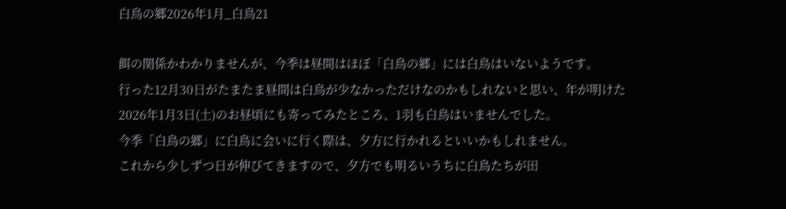白鳥の郷2026年1月_白鳥21

餌の関係かわかりませんが、今季は昼間はほぼ「白鳥の郷」には白鳥はいないようです。
行った12月30日がたまたま昼間は白鳥が少なかっただけなのかもしれないと思い、年が明けた2026年1月3日(土)のお昼頃にも寄ってみたところ、1羽も白鳥はいませんでした。
今季「白鳥の郷」に白鳥に会いに行く際は、夕方に行かれるといいかもしれません。
これから少しずつ日が伸びてきますので、夕方でも明るいうちに白鳥たちが田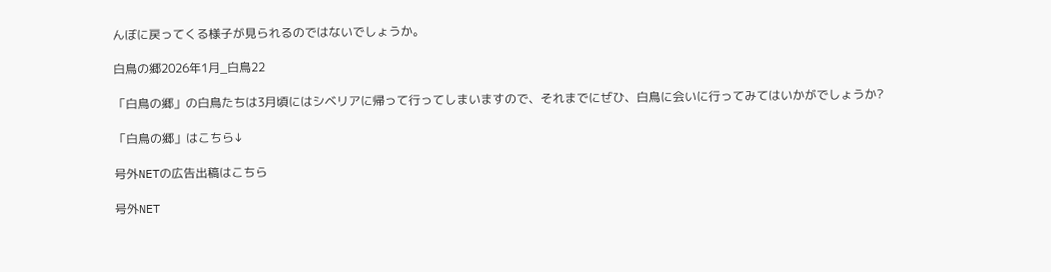んぼに戻ってくる様子が見られるのではないでしょうか。

白鳥の郷2026年1月_白鳥22

「白鳥の郷」の白鳥たちは3月頃にはシベリアに帰って行ってしまいますので、それまでにぜひ、白鳥に会いに行ってみてはいかがでしょうか?

「白鳥の郷」はこちら↓

号外NETの広告出稿はこちら

号外NET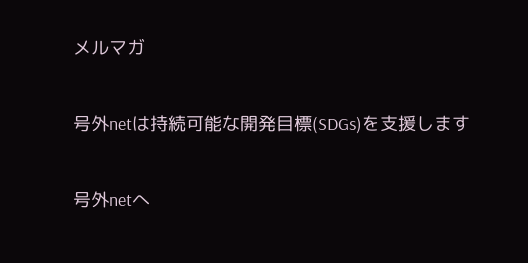メルマガ

号外netは持続可能な開発目標(SDGs)を支援します

号外netへ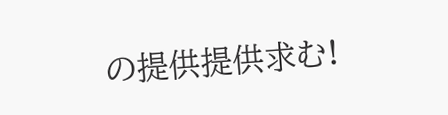の提供提供求む!